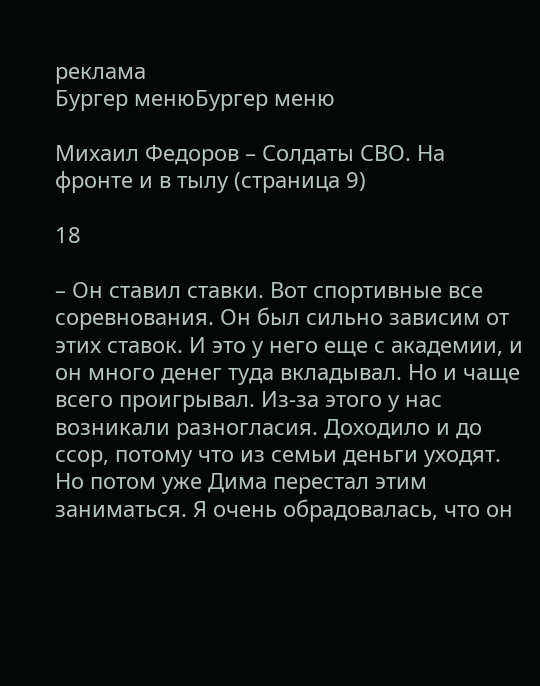реклама
Бургер менюБургер меню

Михаил Федоров – Солдаты СВО. На фронте и в тылу (страница 9)

18

– Он ставил ставки. Вот спортивные все соревнования. Он был сильно зависим от этих ставок. И это у него еще с академии, и он много денег туда вкладывал. Но и чаще всего проигрывал. Из-за этого у нас возникали разногласия. Доходило и до ссор, потому что из семьи деньги уходят. Но потом уже Дима перестал этим заниматься. Я очень обрадовалась, что он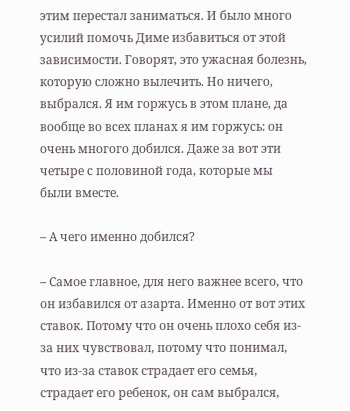этим перестал заниматься. И было много усилий помочь Диме избавиться от этой зависимости. Говорят, это ужасная болезнь, которую сложно вылечить. Но ничего, выбрался. Я им горжусь в этом плане, да вообще во всех планах я им горжусь: он очень многого добился. Даже за вот эти четыре с половиной года, которые мы были вместе.

– А чего именно добился?

– Самое главное, для него важнее всего, что он избавился от азарта. Именно от вот этих ставок. Потому что он очень плохо себя из-за них чувствовал, потому что понимал, что из-за ставок страдает его семья, страдает его ребенок, он сам выбрался,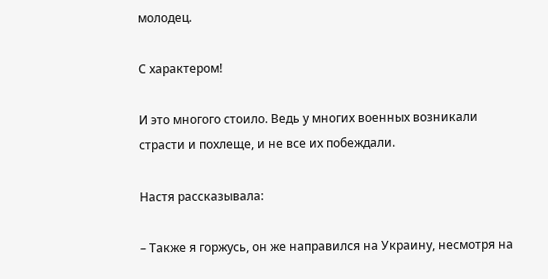молодец.

С характером!

И это многого стоило. Ведь у многих военных возникали страсти и похлеще, и не все их побеждали.

Настя рассказывала:

– Также я горжусь, он же направился на Украину, несмотря на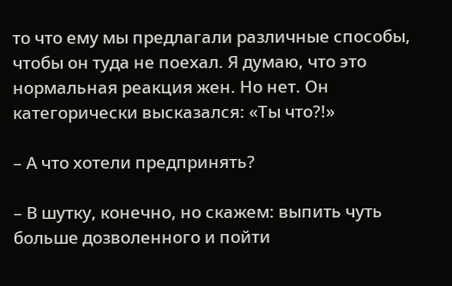то что ему мы предлагали различные способы, чтобы он туда не поехал. Я думаю, что это нормальная реакция жен. Но нет. Он категорически высказался: «Ты что?!»

– А что хотели предпринять?

– В шутку, конечно, но скажем: выпить чуть больше дозволенного и пойти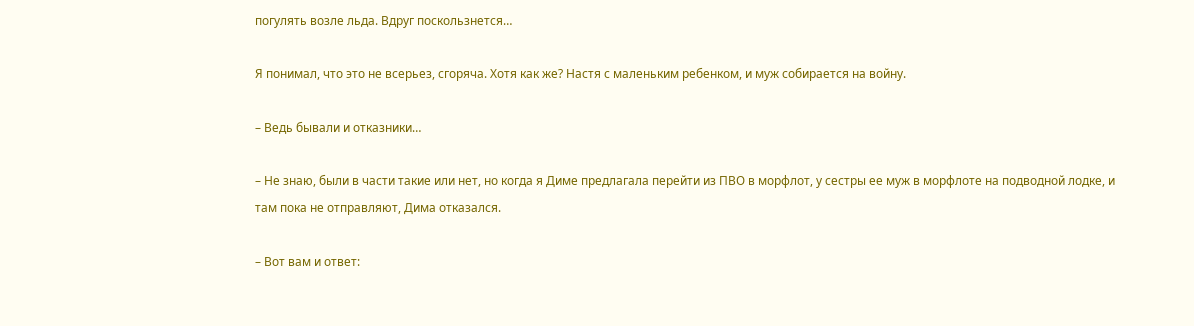погулять возле льда. Вдруг поскользнется…

Я понимал, что это не всерьез, сгоряча. Хотя как же? Настя с маленьким ребенком, и муж собирается на войну.

– Ведь бывали и отказники…

– Не знаю, были в части такие или нет, но когда я Диме предлагала перейти из ПВО в морфлот, у сестры ее муж в морфлоте на подводной лодке, и там пока не отправляют, Дима отказался.

– Вот вам и ответ: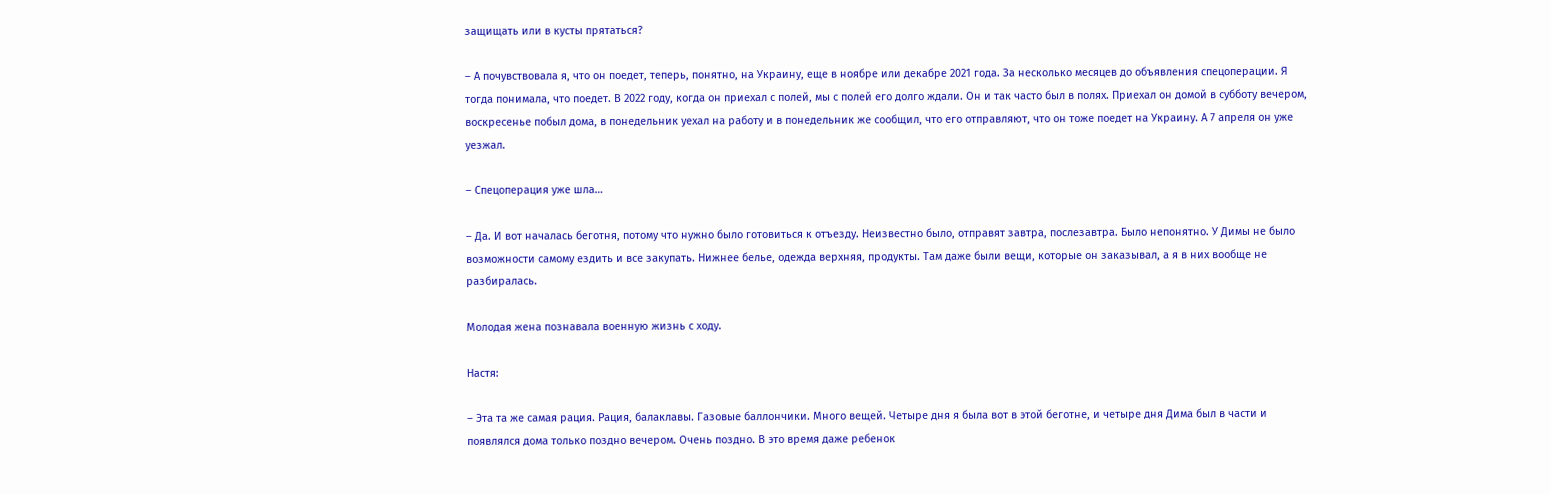защищать или в кусты прятаться?

– А почувствовала я, что он поедет, теперь, понятно, на Украину, еще в ноябре или декабре 2021 года. За несколько месяцев до объявления спецоперации. Я тогда понимала, что поедет. В 2022 году, когда он приехал с полей, мы с полей его долго ждали. Он и так часто был в полях. Приехал он домой в субботу вечером, воскресенье побыл дома, в понедельник уехал на работу и в понедельник же сообщил, что его отправляют, что он тоже поедет на Украину. А 7 апреля он уже уезжал.

– Спецоперация уже шла…

– Да. И вот началась беготня, потому что нужно было готовиться к отъезду. Неизвестно было, отправят завтра, послезавтра. Было непонятно. У Димы не было возможности самому ездить и все закупать. Нижнее белье, одежда верхняя, продукты. Там даже были вещи, которые он заказывал, а я в них вообще не разбиралась.

Молодая жена познавала военную жизнь с ходу.

Настя:

– Эта та же самая рация. Рация, балаклавы. Газовые баллончики. Много вещей. Четыре дня я была вот в этой беготне, и четыре дня Дима был в части и появлялся дома только поздно вечером. Очень поздно. В это время даже ребенок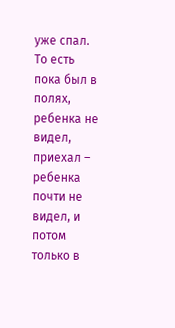уже спал. То есть пока был в полях, ребенка не видел, приехал – ребенка почти не видел, и потом только в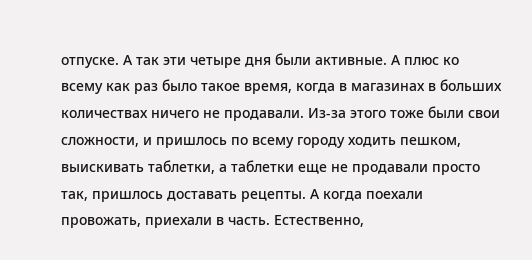отпуске. А так эти четыре дня были активные. А плюс ко всему как раз было такое время, когда в магазинах в больших количествах ничего не продавали. Из-за этого тоже были свои сложности, и пришлось по всему городу ходить пешком, выискивать таблетки, а таблетки еще не продавали просто так, пришлось доставать рецепты. А когда поехали провожать, приехали в часть. Естественно,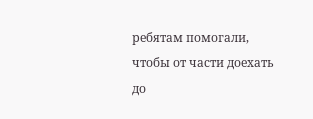ребятам помогали, чтобы от части доехать до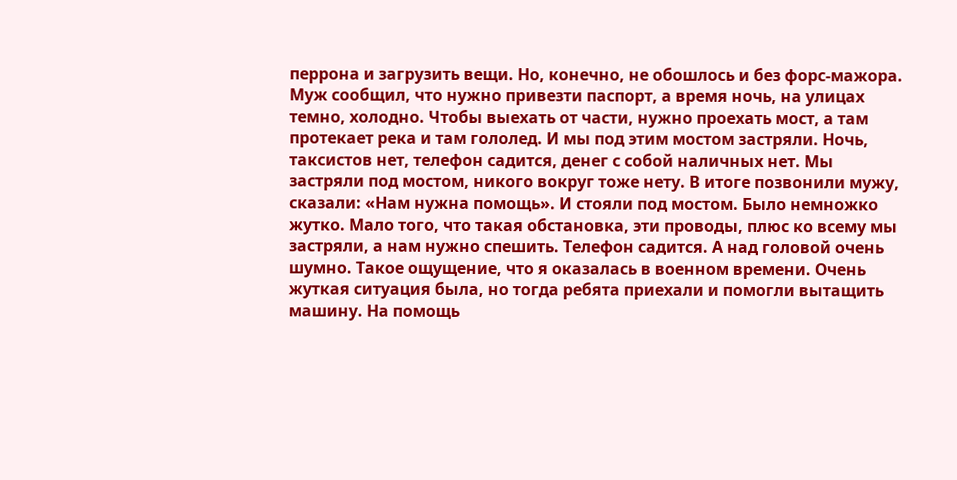перрона и загрузить вещи. Но, конечно, не обошлось и без форс-мажора. Муж сообщил, что нужно привезти паспорт, а время ночь, на улицах темно, холодно. Чтобы выехать от части, нужно проехать мост, а там протекает река и там гололед. И мы под этим мостом застряли. Ночь, таксистов нет, телефон садится, денег с собой наличных нет. Мы застряли под мостом, никого вокруг тоже нету. В итоге позвонили мужу, сказали: «Нам нужна помощь». И стояли под мостом. Было немножко жутко. Мало того, что такая обстановка, эти проводы, плюс ко всему мы застряли, а нам нужно спешить. Телефон садится. А над головой очень шумно. Такое ощущение, что я оказалась в военном времени. Очень жуткая ситуация была, но тогда ребята приехали и помогли вытащить машину. На помощь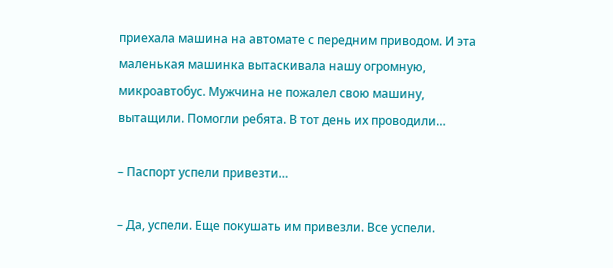приехала машина на автомате с передним приводом. И эта маленькая машинка вытаскивала нашу огромную, микроавтобус. Мужчина не пожалел свою машину, вытащили. Помогли ребята. В тот день их проводили…

– Паспорт успели привезти…

– Да, успели. Еще покушать им привезли. Все успели.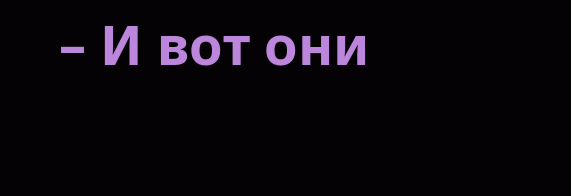– И вот они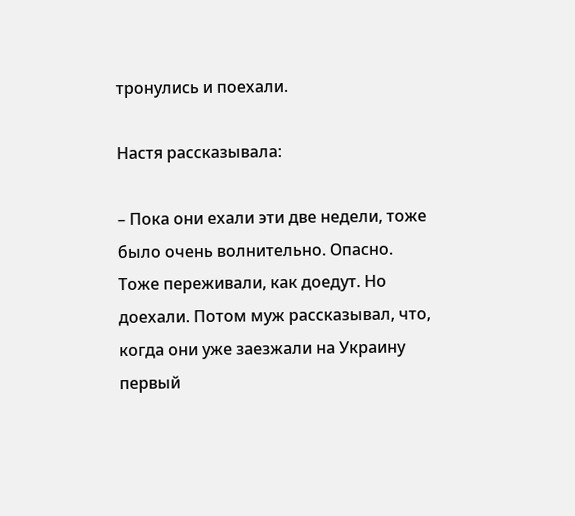тронулись и поехали.

Настя рассказывала:

– Пока они ехали эти две недели, тоже было очень волнительно. Опасно. Тоже переживали, как доедут. Но доехали. Потом муж рассказывал, что, когда они уже заезжали на Украину первый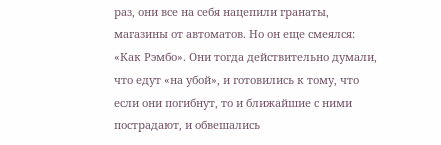раз, они все на себя нацепили гранаты, магазины от автоматов. Но он еще смеялся: «Как Рэмбо». Они тогда действительно думали, что едут «на убой», и готовились к тому, что если они погибнут, то и ближайшие с ними пострадают, и обвешались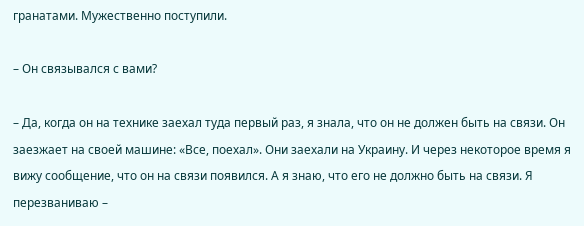гранатами. Мужественно поступили.

– Он связывался с вами?

– Да, когда он на технике заехал туда первый раз, я знала, что он не должен быть на связи. Он заезжает на своей машине: «Все, поехал». Они заехали на Украину. И через некоторое время я вижу сообщение, что он на связи появился. А я знаю, что его не должно быть на связи. Я перезваниваю –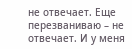не отвечает. Еще перезваниваю – не отвечает. И у меня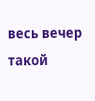весь вечер такой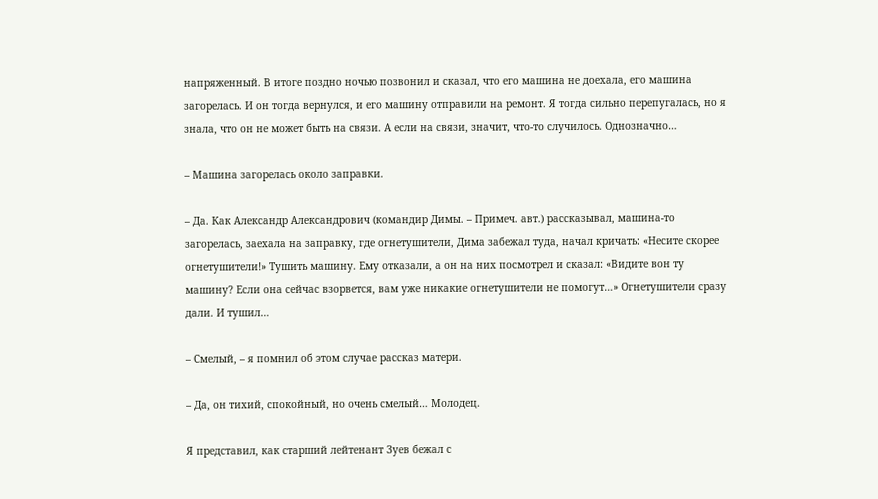напряженный. В итоге поздно ночью позвонил и сказал, что его машина не доехала, его машина загорелась. И он тогда вернулся, и его машину отправили на ремонт. Я тогда сильно перепугалась, но я знала, что он не может быть на связи. А если на связи, значит, что-то случилось. Однозначно…

– Машина загорелась около заправки.

– Да. Как Александр Александрович (командир Димы. – Примеч. авт.) рассказывал, машина-то загорелась, заехала на заправку, где огнетушители, Дима забежал туда, начал кричать: «Несите скорее огнетушители!» Тушить машину. Ему отказали, а он на них посмотрел и сказал: «Видите вон ту машину? Если она сейчас взорвется, вам уже никакие огнетушители не помогут…» Огнетушители сразу дали. И тушил…

– Смелый, – я помнил об этом случае рассказ матери.

– Да, он тихий, спокойный, но очень смелый… Молодец.

Я представил, как старший лейтенант Зуев бежал с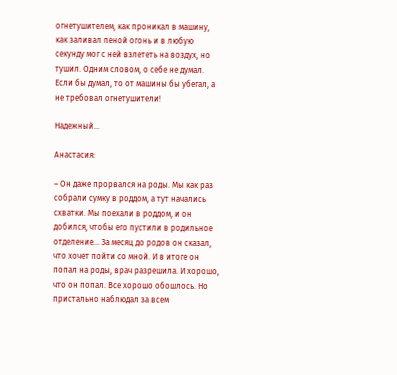огнетушителем, как проникал в машину, как заливал пеной огонь и в любую секунду мог с ней взлететь на воздух, но тушил. Одним словом, о себе не думал. Если бы думал, то от машины бы убегал, а не требовал огнетушители!

Надежный…

Анастасия:

– Он даже прорвался на роды. Мы как раз собрали сумку в роддом, а тут начались схватки. Мы поехали в роддом, и он добился, чтобы его пустили в родильное отделение… За месяц до родов он сказал, что хочет пойти со мной. И в итоге он попал на роды, врач разрешила. И хорошо, что он попал. Все хорошо обошлось. Но пристально наблюдал за всем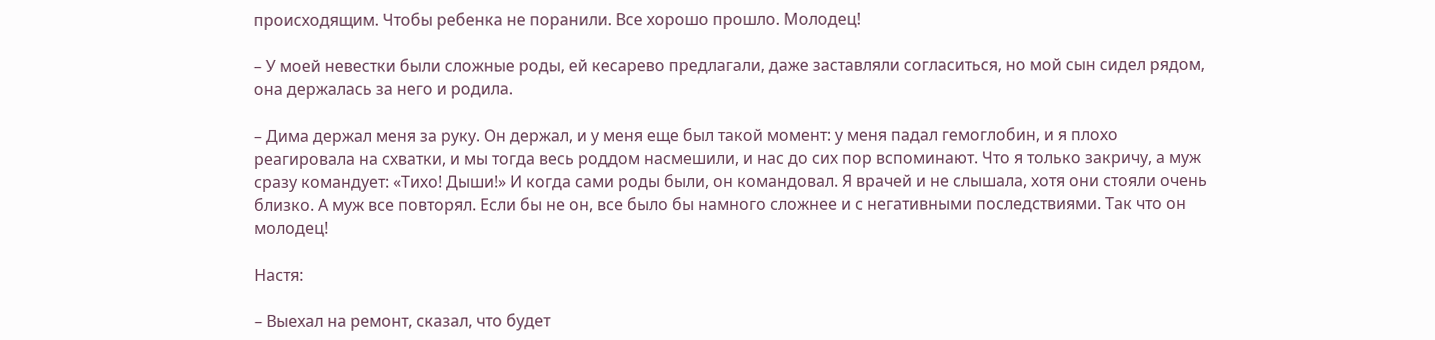происходящим. Чтобы ребенка не поранили. Все хорошо прошло. Молодец!

– У моей невестки были сложные роды, ей кесарево предлагали, даже заставляли согласиться, но мой сын сидел рядом, она держалась за него и родила.

– Дима держал меня за руку. Он держал, и у меня еще был такой момент: у меня падал гемоглобин, и я плохо реагировала на схватки, и мы тогда весь роддом насмешили, и нас до сих пор вспоминают. Что я только закричу, а муж сразу командует: «Тихо! Дыши!» И когда сами роды были, он командовал. Я врачей и не слышала, хотя они стояли очень близко. А муж все повторял. Если бы не он, все было бы намного сложнее и с негативными последствиями. Так что он молодец!

Настя:

– Выехал на ремонт, сказал, что будет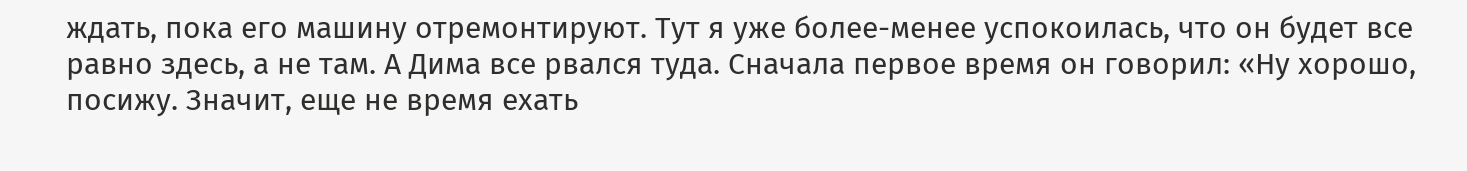ждать, пока его машину отремонтируют. Тут я уже более-менее успокоилась, что он будет все равно здесь, а не там. А Дима все рвался туда. Сначала первое время он говорил: «Ну хорошо, посижу. Значит, еще не время ехать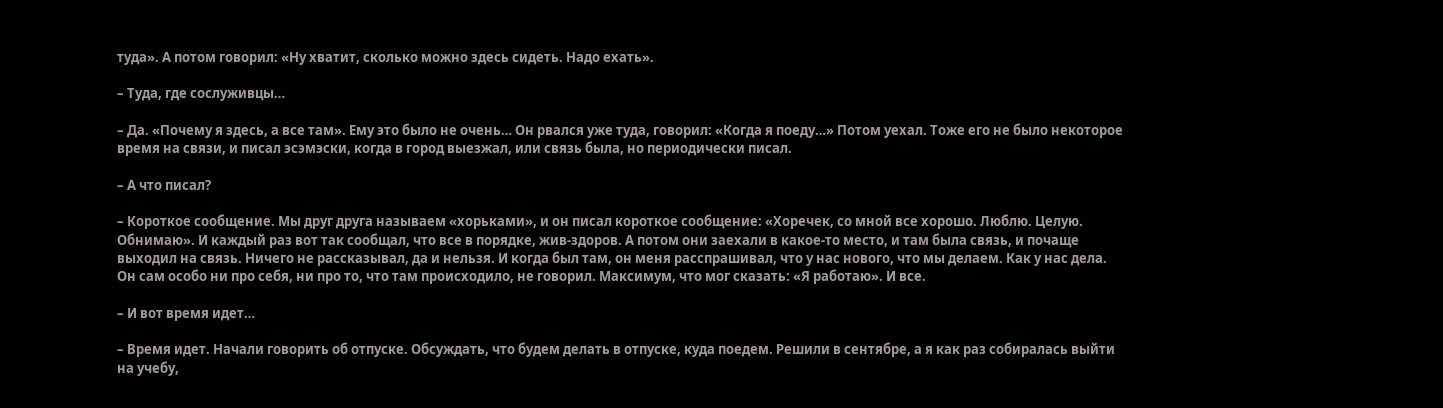туда». А потом говорил: «Ну хватит, сколько можно здесь сидеть. Надо ехать».

– Туда, где сослуживцы…

– Да. «Почему я здесь, а все там». Ему это было не очень… Он рвался уже туда, говорил: «Когда я поеду…» Потом уехал. Тоже его не было некоторое время на связи, и писал эсэмэски, когда в город выезжал, или связь была, но периодически писал.

– А что писал?

– Короткое сообщение. Мы друг друга называем «хорьками», и он писал короткое сообщение: «Хоречек, со мной все хорошо. Люблю. Целую. Обнимаю». И каждый раз вот так сообщал, что все в порядке, жив-здоров. А потом они заехали в какое-то место, и там была связь, и почаще выходил на связь. Ничего не рассказывал, да и нельзя. И когда был там, он меня расспрашивал, что у нас нового, что мы делаем. Как у нас дела. Он сам особо ни про себя, ни про то, что там происходило, не говорил. Максимум, что мог сказать: «Я работаю». И все.

– И вот время идет…

– Время идет. Начали говорить об отпуске. Обсуждать, что будем делать в отпуске, куда поедем. Решили в сентябре, а я как раз собиралась выйти на учебу,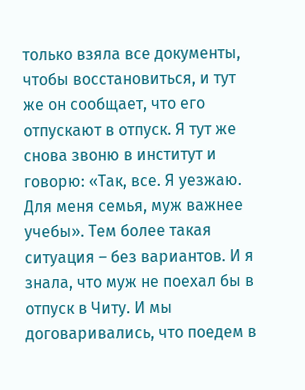только взяла все документы, чтобы восстановиться, и тут же он сообщает, что его отпускают в отпуск. Я тут же снова звоню в институт и говорю: «Так, все. Я уезжаю. Для меня семья, муж важнее учебы». Тем более такая ситуация – без вариантов. И я знала, что муж не поехал бы в отпуск в Читу. И мы договаривались, что поедем в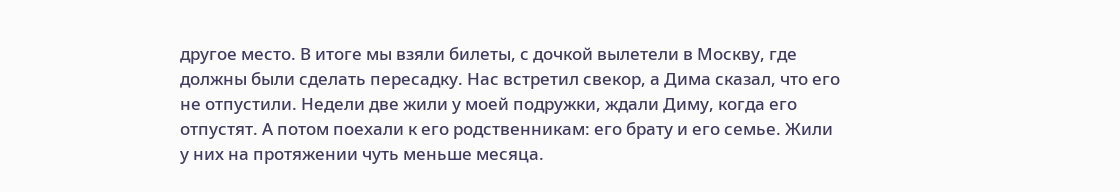другое место. В итоге мы взяли билеты, с дочкой вылетели в Москву, где должны были сделать пересадку. Нас встретил свекор, а Дима сказал, что его не отпустили. Недели две жили у моей подружки, ждали Диму, когда его отпустят. А потом поехали к его родственникам: его брату и его семье. Жили у них на протяжении чуть меньше месяца.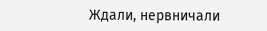Ждали, нервничали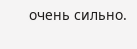очень сильно.